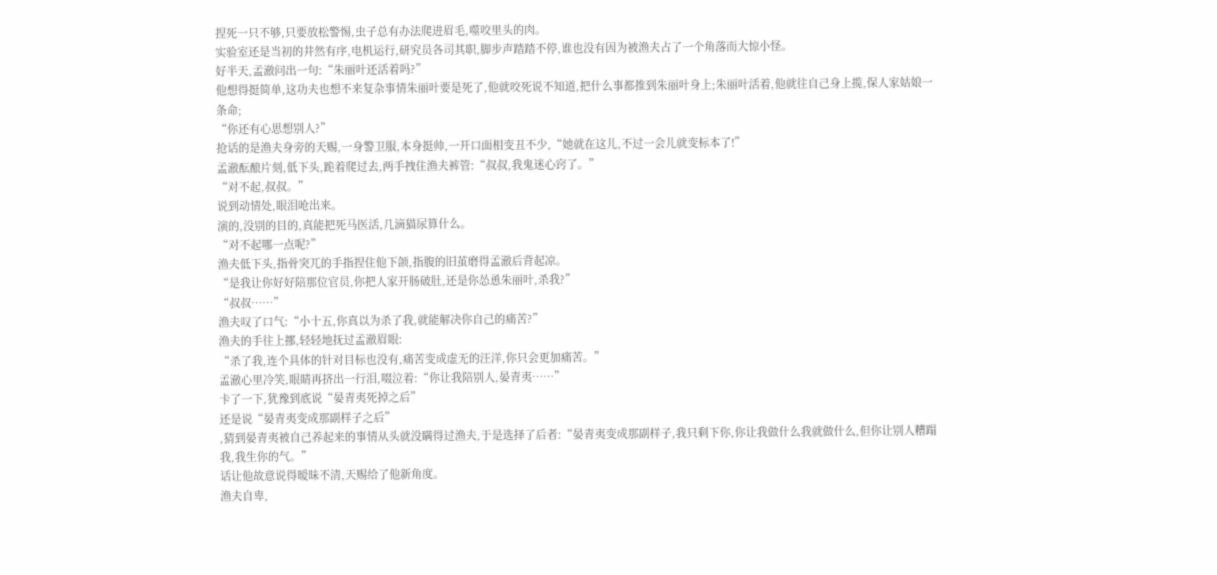捏死一只不够,只要放松警惕,虫子总有办法爬进眉毛,噬咬里头的肉。
实验室还是当初的井然有序,电机运行,研究员各司其职,脚步声踏踏不停,谁也没有因为被渔夫占了一个角落而大惊小怪。
好半天,孟澈问出一句:“朱丽叶还活着吗?”
他想得挺简单,这功夫也想不来复杂事情朱丽叶要是死了,他就咬死说不知道,把什么事都推到朱丽叶身上;朱丽叶活着,他就往自己身上揽,保人家姑娘一条命;
“你还有心思想别人?”
抢话的是渔夫身旁的天赐,一身警卫服,本身挺帅,一开口面相变丑不少,“她就在这儿,不过一会儿就变标本了!”
孟澈酝酿片刻,低下头,跪着爬过去,两手拽住渔夫裤管:“叔叔,我鬼迷心窍了。”
“对不起,叔叔。”
说到动情处,眼泪呛出来。
演的,没别的目的,真能把死马医活,几滴猫尿算什么。
“对不起哪一点呢?”
渔夫低下头,指骨突兀的手指捏住他下颌,指腹的旧茧磨得孟澈后背起凉。
“是我让你好好陪那位官员,你把人家开肠破肚,还是你怂恿朱丽叶,杀我?”
“叔叔……”
渔夫叹了口气:“小十五,你真以为杀了我,就能解决你自己的痛苦?”
渔夫的手往上挪,轻轻地抚过孟澈眉眼:
“杀了我,连个具体的针对目标也没有,痛苦变成虚无的汪洋,你只会更加痛苦。”
孟澈心里冷笑,眼睛再挤出一行泪,啜泣着:“你让我陪别人,晏青夷……”
卡了一下,犹豫到底说“晏青夷死掉之后”
还是说“晏青夷变成那副样子之后”
,猜到晏青夷被自己养起来的事情从头就没瞒得过渔夫,于是选择了后者:“晏青夷变成那副样子,我只剩下你,你让我做什么我就做什么,但你让别人糟蹋我,我生你的气。”
话让他故意说得暧昧不清,天赐给了他新角度。
渔夫自卑,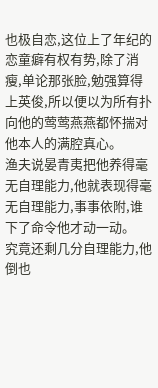也极自恋,这位上了年纪的恋童癖有权有势,除了消瘦,单论那张脸,勉强算得上英俊,所以便以为所有扑向他的莺莺燕燕都怀揣对他本人的满腔真心。
渔夫说晏青夷把他养得毫无自理能力,他就表现得毫无自理能力,事事依附,谁下了命令他才动一动。
究竟还剩几分自理能力,他倒也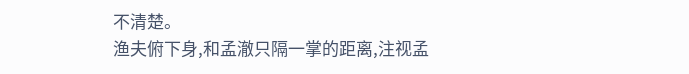不清楚。
渔夫俯下身,和孟澈只隔一掌的距离,注视孟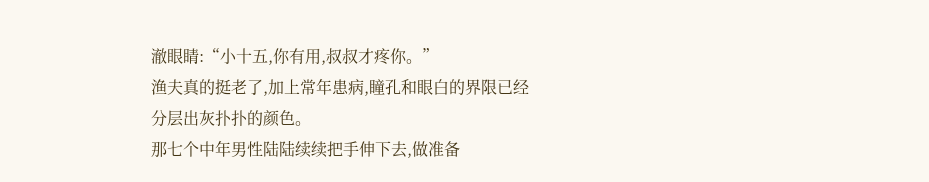澈眼睛:“小十五,你有用,叔叔才疼你。”
渔夫真的挺老了,加上常年患病,瞳孔和眼白的界限已经分层出灰扑扑的颜色。
那七个中年男性陆陆续续把手伸下去,做准备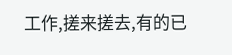工作,搓来搓去,有的已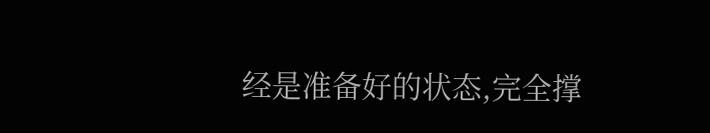经是准备好的状态,完全撑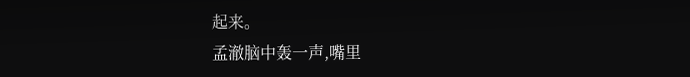起来。
孟澈脑中轰一声,嘴里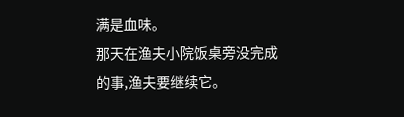满是血味。
那天在渔夫小院饭桌旁没完成的事,渔夫要继续它。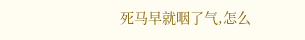死马早就咽了气,怎么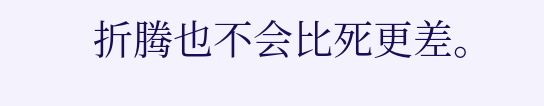折腾也不会比死更差。